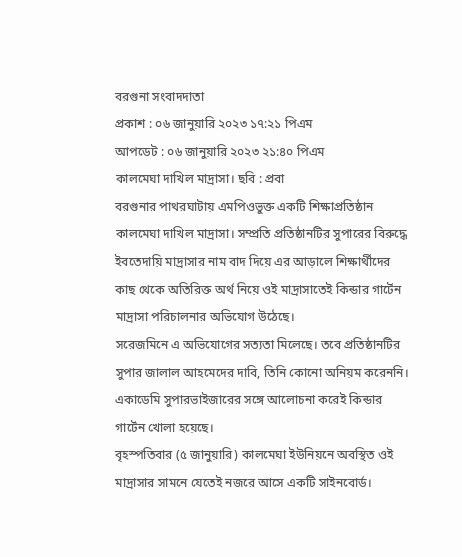বরগুনা সংবাদদাতা
প্রকাশ : ০৬ জানুয়ারি ২০২৩ ১৭:২১ পিএম
আপডেট : ০৬ জানুয়ারি ২০২৩ ২১:৪০ পিএম
কালমেঘা দাখিল মাদ্রাসা। ছবি : প্রবা
বরগুনার পাথরঘাটায় এমপিওভুক্ত একটি শিক্ষাপ্রতিষ্ঠান কালমেঘা দাখিল মাদ্রাসা। সম্প্রতি প্রতিষ্ঠানটির সুপারের বিরুদ্ধে ইবতেদায়ি মাদ্রাসার নাম বাদ দিয়ে এর আড়ালে শিক্ষার্থীদের কাছ থেকে অতিরিক্ত অর্থ নিয়ে ওই মাদ্রাসাতেই কিন্ডার গার্টেন মাদ্রাসা পরিচালনার অভিযোগ উঠেছে।
সরেজমিনে এ অভিযোগের সত্যতা মিলেছে। তবে প্রতিষ্ঠানটির সুপার জালাল আহমেদের দাবি, তিনি কোনো অনিয়ম করেননি। একাডেমি সুপারভাইজারের সঙ্গে আলোচনা করেই কিন্ডার গার্টেন খোলা হয়েছে।
বৃহস্পতিবার (৫ জানুয়ারি) কালমেঘা ইউনিয়নে অবস্থিত ওই মাদ্রাসার সামনে যেতেই নজরে আসে একটি সাইনবোর্ড।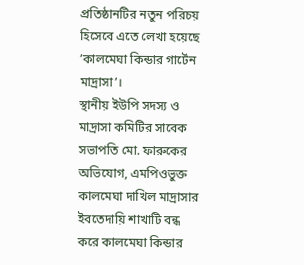প্রতিষ্ঠানটির নতুন পরিচয় হিসেবে এতে লেখা হয়েছে ’কালমেঘা কিন্ডার গার্টেন মাদ্রাসা’।
স্থানীয় ইউপি সদস্য ও মাদ্রাসা কমিটির সাবেক সভাপতি মো. ফারুকের অভিযোগ, এমপিওভুক্ত কালমেঘা দাখিল মাদ্রাসার ইবতেদায়ি শাখাটি বন্ধ করে কালমেঘা কিন্ডার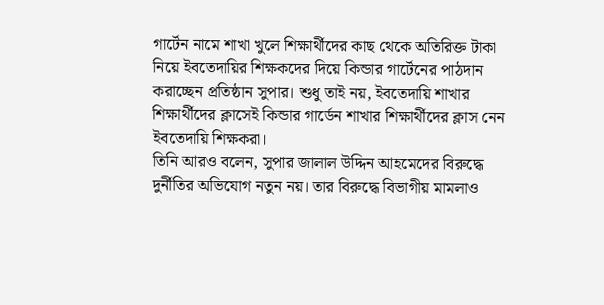গার্টেন নামে শাখা খুলে শিক্ষার্থীদের কাছ থেকে অতিরিক্ত টাকা নিয়ে ইবতেদায়ির শিক্ষকদের দিয়ে কিন্ডার গার্টেনের পাঠদান করাচ্ছেন প্রতিষ্ঠান সুপার। শুধু তাই নয়, ইবতেদায়ি শাখার শিক্ষার্থীদের ক্লাসেই কিন্ডার গার্ডেন শাখার শিক্ষার্থীদের ক্লাস নেন ইবতেদায়ি শিক্ষকরা।
তিনি আরও বলেন, সুপার জালাল উদ্দিন আহমেদের বিরুদ্ধে দুর্নীতির অভিযোগ নতুন নয়। তার বিরুদ্ধে বিভাগীয় মামলাও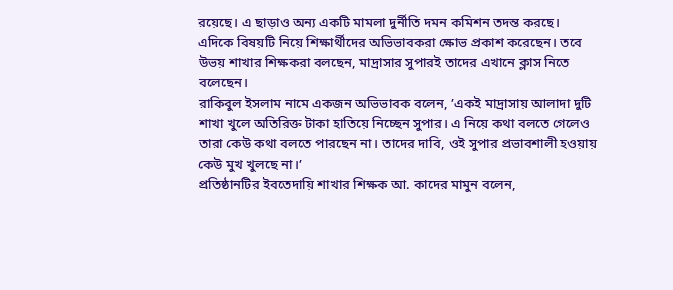রয়েছে। এ ছাড়াও অন্য একটি মামলা দুর্নীতি দমন কমিশন তদন্ত করছে।
এদিকে বিষয়টি নিয়ে শিক্ষার্থীদের অভিভাবকরা ক্ষোভ প্রকাশ করেছেন। তবে উভয় শাখার শিক্ষকরা বলছেন, মাদ্রাসার সুপারই তাদের এখানে ক্লাস নিতে বলেছেন।
রাকিবুল ইসলাম নামে একজন অভিভাবক বলেন, ’একই মাদ্রাসায় আলাদা দুটি শাখা খুলে অতিরিক্ত টাকা হাতিয়ে নিচ্ছেন সুপার। এ নিয়ে কথা বলতে গেলেও তারা কেউ কথা বলতে পারছেন না। তাদের দাবি, ওই সুপার প্রভাবশালী হওয়ায় কেউ মুখ খুলছে না।’
প্রতিষ্ঠানটির ইবতেদায়ি শাখার শিক্ষক আ. কাদের মামুন বলেন,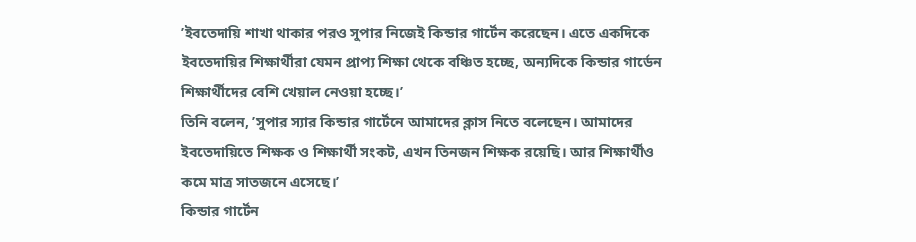’ইবতেদায়ি শাখা থাকার পরও সুপার নিজেই কিন্ডার গার্টেন করেছেন। এতে একদিকে ইবতেদায়ির শিক্ষার্থীরা যেমন প্রাপ্য শিক্ষা থেকে বঞ্চিত হচ্ছে, অন্যদিকে কিন্ডার গার্ডেন শিক্ষার্থীদের বেশি খেয়াল নেওয়া হচ্ছে।’
তিনি বলেন, ’সুপার স্যার কিন্ডার গার্টেনে আমাদের ক্লাস নিতে বলেছেন। আমাদের ইবতেদায়িতে শিক্ষক ও শিক্ষার্থী সংকট, এখন তিনজন শিক্ষক রয়েছি। আর শিক্ষার্থীও কমে মাত্র সাতজনে এসেছে।’
কিন্ডার গার্টেন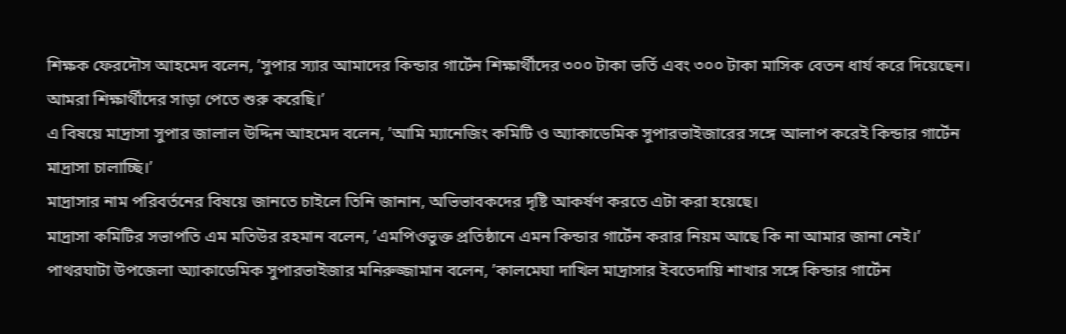শিক্ষক ফেরদৌস আহমেদ বলেন, ’সুপার স্যার আমাদের কিন্ডার গার্টেন শিক্ষার্থীদের ৩০০ টাকা ভর্তি এবং ৩০০ টাকা মাসিক বেতন ধার্য করে দিয়েছেন। আমরা শিক্ষার্থীদের সাড়া পেতে শুরু করেছি।’
এ বিষয়ে মাদ্রাসা সুপার জালাল উদ্দিন আহমেদ বলেন, ’আমি ম্যানেজিং কমিটি ও অ্যাকাডেমিক সুপারভাইজারের সঙ্গে আলাপ করেই কিন্ডার গার্টেন মাদ্রাসা চালাচ্ছি।’
মাদ্রাসার নাম পরিবর্তনের বিষয়ে জানতে চাইলে তিনি জানান, অভিভাবকদের দৃষ্টি আকর্ষণ করতে এটা করা হয়েছে।
মাদ্রাসা কমিটির সভাপতি এম মতিউর রহমান বলেন, ’এমপিওভুক্ত প্রতিষ্ঠানে এমন কিন্ডার গার্টেন করার নিয়ম আছে কি না আমার জানা নেই।’
পাথরঘাটা উপজেলা অ্যাকাডেমিক সুপারভাইজার মনিরুজ্জামান বলেন, ’কালমেঘা দাখিল মাদ্রাসার ইবতেদায়ি শাখার সঙ্গে কিন্ডার গার্টেন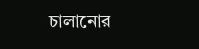চালানোর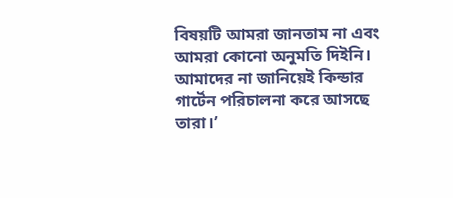বিষয়টি আমরা জানতাম না এবং আমরা কোনো অনুমতি দিইনি। আমাদের না জানিয়েই কিন্ডার গার্টেন পরিচালনা করে আসছে তারা।’